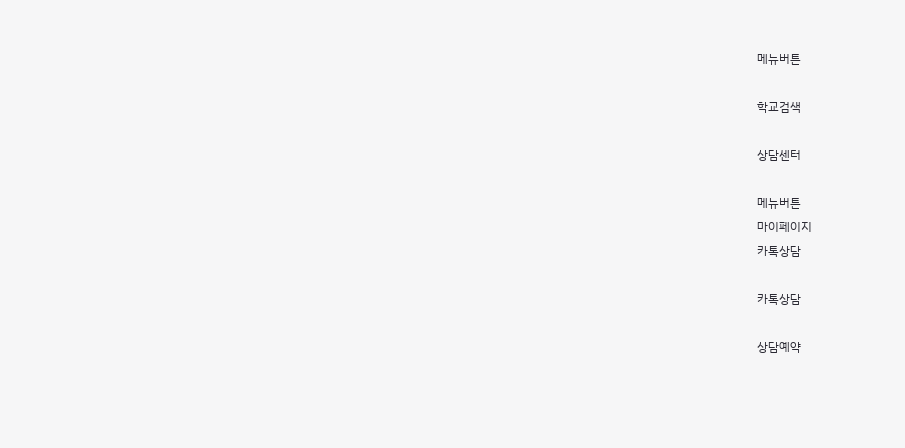메뉴버튼

학교검색

상담센터

메뉴버튼
마이페이지
카톡상담

카톡상담

상담예약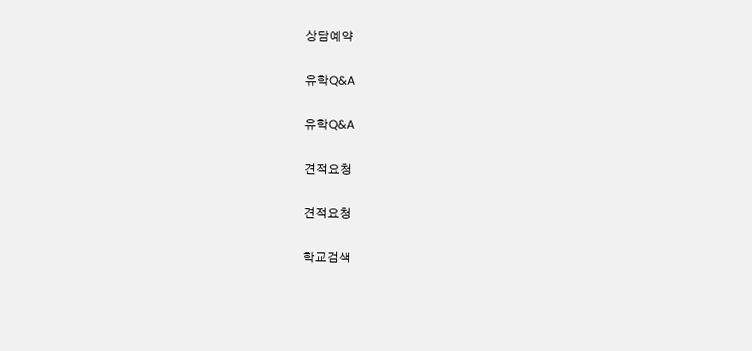상담예약

유학Q&A

유학Q&A

견적요청

견적요청

학교검색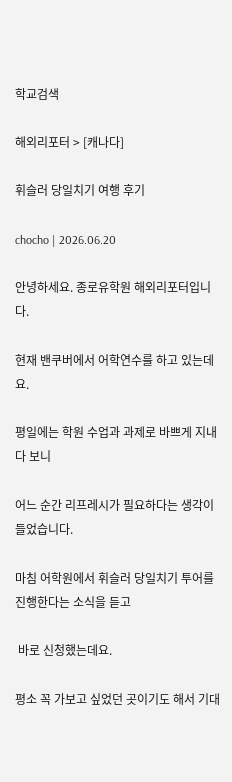학교검색

해외리포터 > [캐나다]

휘슬러 당일치기 여행 후기

chocho | 2026.06.20

안녕하세요. 종로유학원 해외리포터입니다.

현재 밴쿠버에서 어학연수를 하고 있는데요.

평일에는 학원 수업과 과제로 바쁘게 지내다 보니

어느 순간 리프레시가 필요하다는 생각이 들었습니다.

마침 어학원에서 휘슬러 당일치기 투어를 진행한다는 소식을 듣고

 바로 신청했는데요.

평소 꼭 가보고 싶었던 곳이기도 해서 기대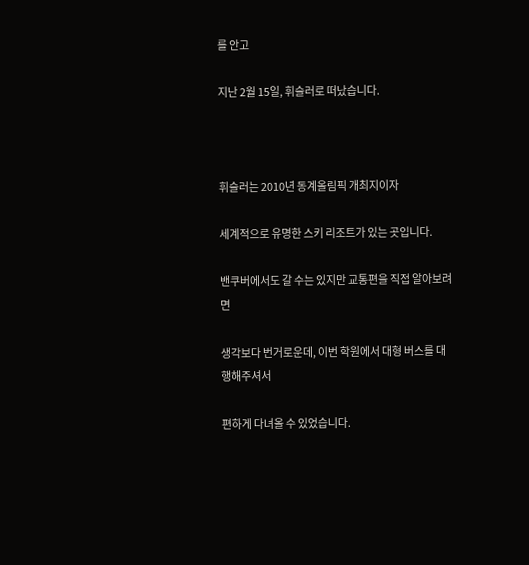를 안고

지난 2월 15일, 휘슬러로 떠났습니다.



휘슬러는 2010년 동계올림픽 개최지이자

세계적으로 유명한 스키 리조트가 있는 곳입니다.

밴쿠버에서도 갈 수는 있지만 교통편을 직접 알아보려면

생각보다 번거로운데, 이번 학원에서 대형 버스를 대행해주셔서

편하게 다녀올 수 있었습니다.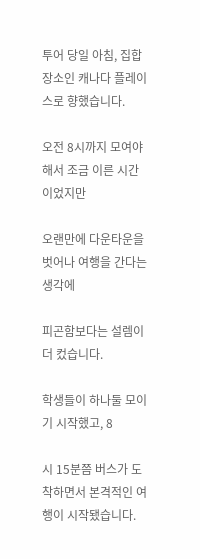투어 당일 아침, 집합 장소인 캐나다 플레이스로 향했습니다.

오전 8시까지 모여야 해서 조금 이른 시간이었지만

오랜만에 다운타운을 벗어나 여행을 간다는 생각에

피곤함보다는 설렘이 더 컸습니다.

학생들이 하나둘 모이기 시작했고, 8

시 15분쯤 버스가 도착하면서 본격적인 여행이 시작됐습니다.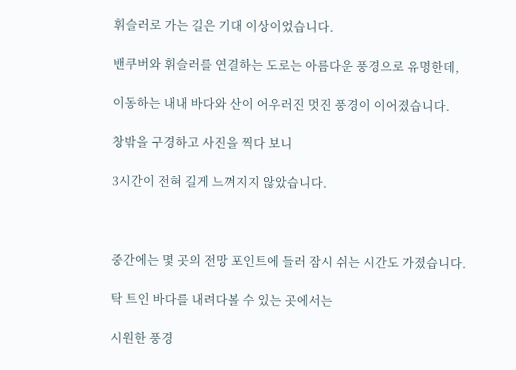휘슬러로 가는 길은 기대 이상이었습니다.

밴쿠버와 휘슬러를 연결하는 도로는 아름다운 풍경으로 유명한데,

이동하는 내내 바다와 산이 어우러진 멋진 풍경이 이어졌습니다.

창밖을 구경하고 사진을 찍다 보니

3시간이 전혀 길게 느껴지지 않았습니다.



중간에는 몇 곳의 전망 포인트에 들러 잠시 쉬는 시간도 가졌습니다.

탁 트인 바다를 내려다볼 수 있는 곳에서는

시원한 풍경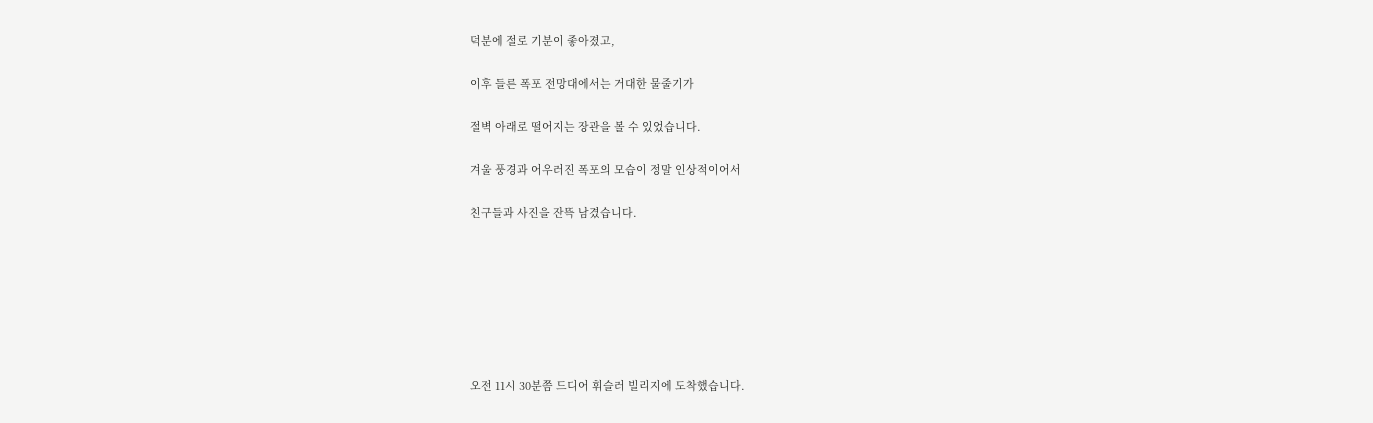덕분에 절로 기분이 좋아졌고,

이후 들른 폭포 전망대에서는 거대한 물줄기가

절벽 아래로 떨어지는 장관을 볼 수 있었습니다.

겨울 풍경과 어우러진 폭포의 모습이 정말 인상적이어서

친구들과 사진을 잔뜩 남겼습니다.







오전 11시 30분쯤 드디어 휘슬러 빌리지에 도착했습니다.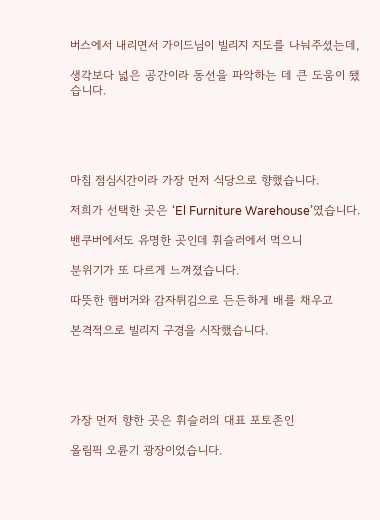버스에서 내리면서 가이드님이 빌리지 지도를 나눠주셨는데,

생각보다 넓은 공간이라 동선을 파악하는 데 큰 도움이 됐습니다.





마침 점심시간이라 가장 먼저 식당으로 향했습니다.

저희가 선택한 곳은 ‘El Furniture Warehouse’였습니다.

밴쿠버에서도 유명한 곳인데 휘슬러에서 먹으니

분위기가 또 다르게 느껴졌습니다.

따뜻한 햄버거와 감자튀김으로 든든하게 배를 채우고

본격적으로 빌리지 구경을 시작했습니다.





가장 먼저 향한 곳은 휘슬러의 대표 포토존인

올림픽 오륜기 광장이었습니다.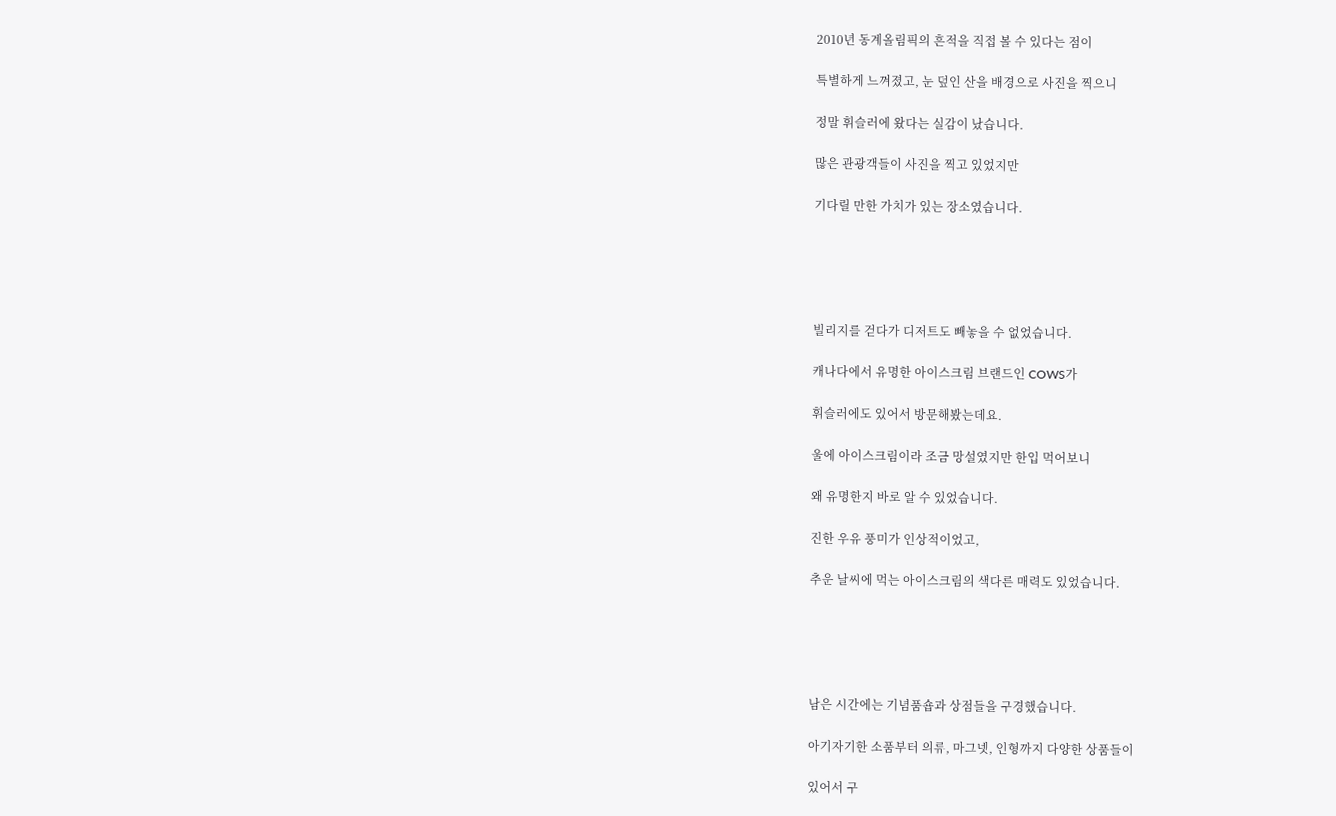2010년 동계올림픽의 흔적을 직접 볼 수 있다는 점이

특별하게 느껴졌고, 눈 덮인 산을 배경으로 사진을 찍으니

정말 휘슬러에 왔다는 실감이 났습니다.

많은 관광객들이 사진을 찍고 있었지만

기다릴 만한 가치가 있는 장소였습니다.





빌리지를 걷다가 디저트도 빼놓을 수 없었습니다.

캐나다에서 유명한 아이스크림 브랜드인 COWS가

휘슬러에도 있어서 방문해봤는데요.

울에 아이스크림이라 조금 망설였지만 한입 먹어보니

왜 유명한지 바로 알 수 있었습니다.

진한 우유 풍미가 인상적이었고,

추운 날씨에 먹는 아이스크림의 색다른 매력도 있었습니다.





남은 시간에는 기념품숍과 상점들을 구경했습니다.

아기자기한 소품부터 의류, 마그넷, 인형까지 다양한 상품들이

있어서 구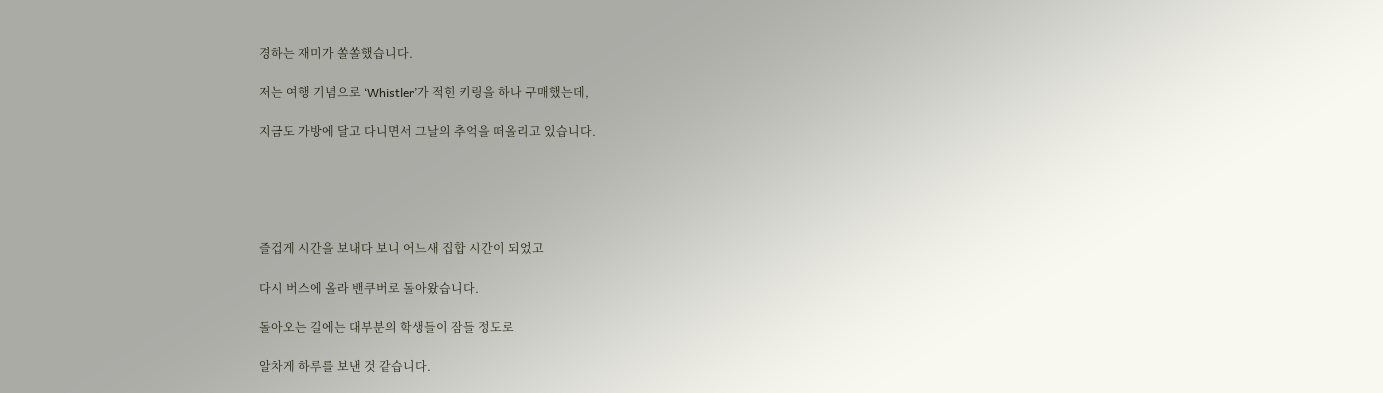경하는 재미가 쏠쏠했습니다.

저는 여행 기념으로 ‘Whistler’가 적힌 키링을 하나 구매했는데,

지금도 가방에 달고 다니면서 그날의 추억을 떠올리고 있습니다.





즐겁게 시간을 보내다 보니 어느새 집합 시간이 되었고

다시 버스에 올라 밴쿠버로 돌아왔습니다.

돌아오는 길에는 대부분의 학생들이 잠들 정도로

알차게 하루를 보낸 것 같습니다.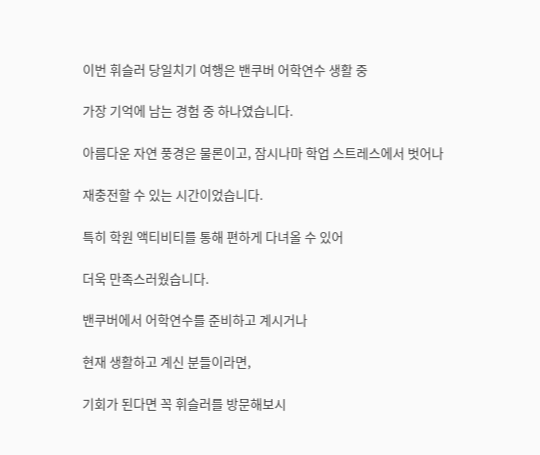이번 휘슬러 당일치기 여행은 밴쿠버 어학연수 생활 중

가장 기억에 남는 경험 중 하나였습니다.

아름다운 자연 풍경은 물론이고, 잠시나마 학업 스트레스에서 벗어나

재충전할 수 있는 시간이었습니다.

특히 학원 액티비티를 통해 편하게 다녀올 수 있어

더욱 만족스러웠습니다.

밴쿠버에서 어학연수를 준비하고 계시거나

현재 생활하고 계신 분들이라면,

기회가 된다면 꼭 휘슬러를 방문해보시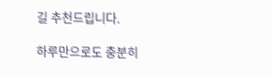길 추천드립니다.

하루만으로도 충분히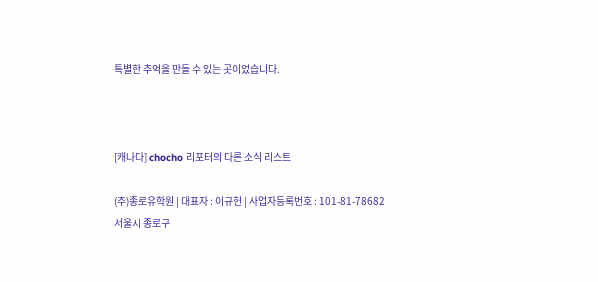특별한 추억을 만들 수 있는 곳이었습니다.



[캐나다] chocho 리포터의 다른 소식 리스트

(주)종로유학원 | 대표자 : 이규헌 | 사업자등록번호 : 101-81-78682
서울시 종로구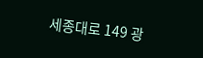세종대로 149 광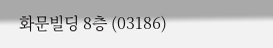화문빌딩 8층 (03186)